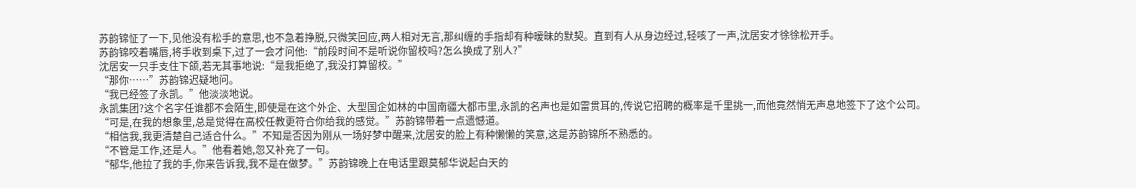苏韵锦怔了一下,见他没有松手的意思,也不急着挣脱,只微笑回应,两人相对无言,那纠缠的手指却有种暧昧的默契。直到有人从身边经过,轻咳了一声,沈居安才徐徐松开手。
苏韵锦咬着嘴唇,将手收到桌下,过了一会才问他:“前段时间不是听说你留校吗?怎么换成了别人?”
沈居安一只手支住下颌,若无其事地说:“是我拒绝了,我没打算留校。”
“那你……”苏韵锦迟疑地问。
“我已经签了永凯。”他淡淡地说。
永凯集团?这个名字任谁都不会陌生,即使是在这个外企、大型国企如林的中国南疆大都市里,永凯的名声也是如雷贯耳的,传说它招聘的概率是千里挑一,而他竟然悄无声息地签下了这个公司。
“可是,在我的想象里,总是觉得在高校任教更符合你给我的感觉。”苏韵锦带着一点遗憾道。
“相信我,我更清楚自己适合什么。”不知是否因为刚从一场好梦中醒来,沈居安的脸上有种懒懒的笑意,这是苏韵锦所不熟悉的。
“不管是工作,还是人。”他看着她,忽又补充了一句。
“郁华,他拉了我的手,你来告诉我,我不是在做梦。”苏韵锦晚上在电话里跟莫郁华说起白天的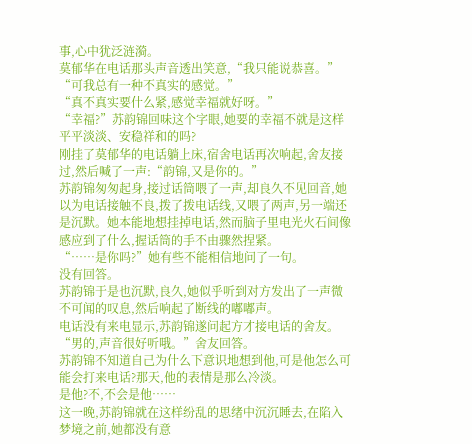事,心中犹泛涟漪。
莫郁华在电话那头声音透出笑意,“我只能说恭喜。”
“可我总有一种不真实的感觉。”
“真不真实要什么紧,感觉幸福就好呀。”
“幸福?”苏韵锦回味这个字眼,她要的幸福不就是这样平平淡淡、安稳祥和的吗?
刚挂了莫郁华的电话躺上床,宿舍电话再次响起,舍友接过,然后喊了一声:“韵锦,又是你的。”
苏韵锦匆匆起身,接过话筒喂了一声,却良久不见回音,她以为电话接触不良,拨了拨电话线,又喂了两声,另一端还是沉默。她本能地想挂掉电话,然而脑子里电光火石间像感应到了什么,握话筒的手不由骤然捏紧。
“……是你吗?”她有些不能相信地问了一句。
没有回答。
苏韵锦于是也沉默,良久,她似乎听到对方发出了一声微不可闻的叹息,然后响起了断线的嘟嘟声。
电话没有来电显示,苏韵锦遂问起方才接电话的舍友。
“男的,声音很好听哦。”舍友回答。
苏韵锦不知道自己为什么下意识地想到他,可是他怎么可能会打来电话?那天,他的表情是那么冷淡。
是他?不,不会是他……
这一晚,苏韵锦就在这样纷乱的思绪中沉沉睡去,在陷入梦境之前,她都没有意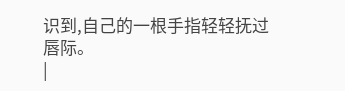识到,自己的一根手指轻轻抚过唇际。
|